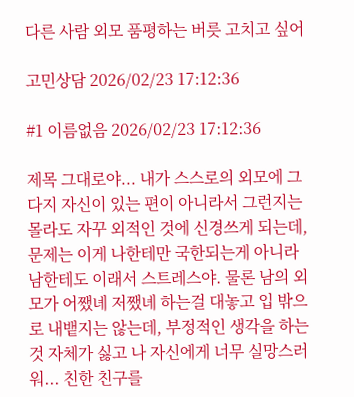다른 사람 외모 품평하는 버릇 고치고 싶어

고민상담 2026/02/23 17:12:36

#1 이름없음 2026/02/23 17:12:36

제목 그대로야... 내가 스스로의 외모에 그다지 자신이 있는 편이 아니라서 그런지는 몰라도 자꾸 외적인 것에 신경쓰게 되는데, 문제는 이게 나한테만 국한되는게 아니라 남한테도 이래서 스트레스야. 물론 남의 외모가 어쨌녜 저쨌녜 하는걸 대놓고 입 밖으로 내뱉지는 않는데, 부정적인 생각을 하는 것 자체가 싫고 나 자신에게 너무 실망스러워... 친한 친구를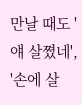만날 때도 '얘 살쪘네', '손에 살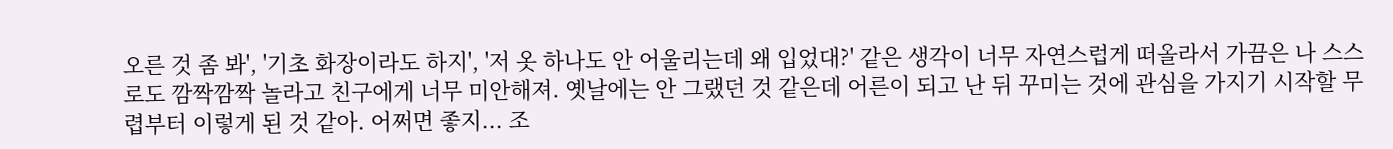오른 것 좀 봐', '기초 화장이라도 하지', '저 옷 하나도 안 어울리는데 왜 입었대?' 같은 생각이 너무 자연스럽게 떠올라서 가끔은 나 스스로도 깜짝깜짝 놀라고 친구에게 너무 미안해져. 옛날에는 안 그랬던 것 같은데 어른이 되고 난 뒤 꾸미는 것에 관심을 가지기 시작할 무렵부터 이렇게 된 것 같아. 어쩌면 좋지... 조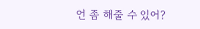언 좀 해줄 수 있어?